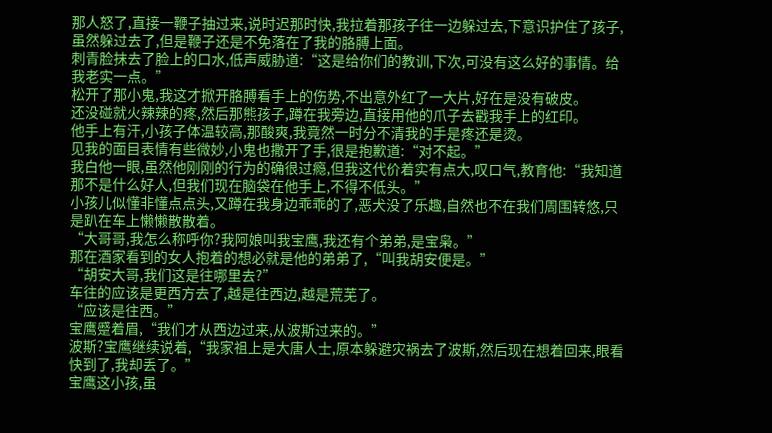那人怒了,直接一鞭子抽过来,说时迟那时快,我拉着那孩子往一边躲过去,下意识护住了孩子,虽然躲过去了,但是鞭子还是不免落在了我的胳膊上面。
刺青脸抹去了脸上的口水,低声威胁道:“这是给你们的教训,下次,可没有这么好的事情。给我老实一点。”
松开了那小鬼,我这才掀开胳膊看手上的伤势,不出意外红了一大片,好在是没有破皮。
还没碰就火辣辣的疼,然后那熊孩子,蹲在我旁边,直接用他的爪子去戳我手上的红印。
他手上有汗,小孩子体温较高,那酸爽,我竟然一时分不清我的手是疼还是烫。
见我的面目表情有些微妙,小鬼也撒开了手,很是抱歉道:“对不起。”
我白他一眼,虽然他刚刚的行为的确很过瘾,但我这代价着实有点大,叹口气,教育他:“我知道那不是什么好人,但我们现在脑袋在他手上,不得不低头。”
小孩儿似懂非懂点点头,又蹲在我身边乖乖的了,恶犬没了乐趣,自然也不在我们周围转悠,只是趴在车上懒懒散散着。
“大哥哥,我怎么称呼你?我阿娘叫我宝鹰,我还有个弟弟,是宝枭。”
那在酒家看到的女人抱着的想必就是他的弟弟了,“叫我胡安便是。”
“胡安大哥,我们这是往哪里去?”
车往的应该是更西方去了,越是往西边,越是荒芜了。
“应该是往西。”
宝鹰蹙着眉,“我们才从西边过来,从波斯过来的。”
波斯?宝鹰继续说着,“我家祖上是大唐人士,原本躲避灾祸去了波斯,然后现在想着回来,眼看快到了,我却丢了。”
宝鹰这小孩,虽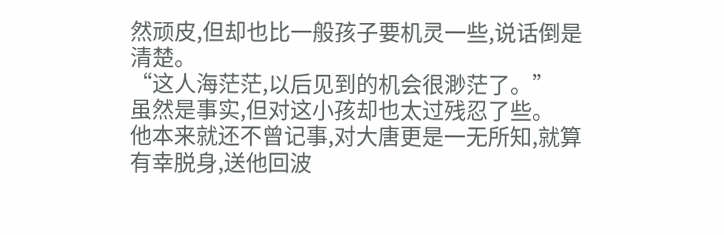然顽皮,但却也比一般孩子要机灵一些,说话倒是清楚。
“这人海茫茫,以后见到的机会很渺茫了。”
虽然是事实,但对这小孩却也太过残忍了些。
他本来就还不曾记事,对大唐更是一无所知,就算有幸脱身,送他回波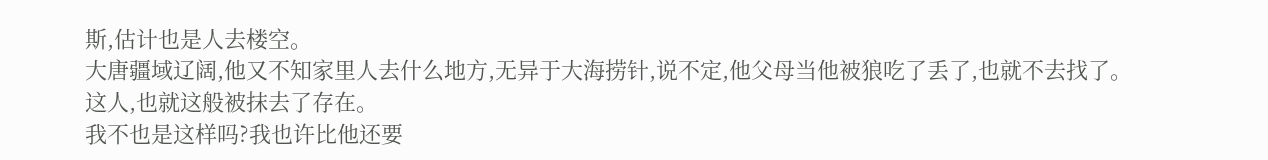斯,估计也是人去楼空。
大唐疆域辽阔,他又不知家里人去什么地方,无异于大海捞针,说不定,他父母当他被狼吃了丢了,也就不去找了。
这人,也就这般被抹去了存在。
我不也是这样吗?我也许比他还要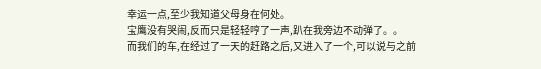幸运一点,至少我知道父母身在何处。
宝鹰没有哭闹,反而只是轻轻哼了一声,趴在我旁边不动弹了。。
而我们的车,在经过了一天的赶路之后,又进入了一个,可以说与之前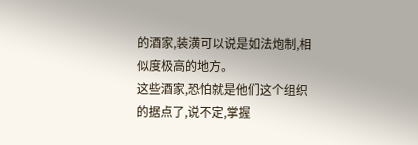的酒家,装潢可以说是如法炮制,相似度极高的地方。
这些酒家,恐怕就是他们这个组织的据点了,说不定,掌握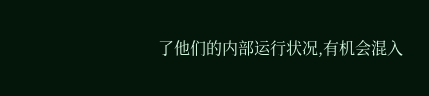了他们的内部运行状况,有机会混入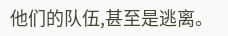他们的队伍,甚至是逃离。